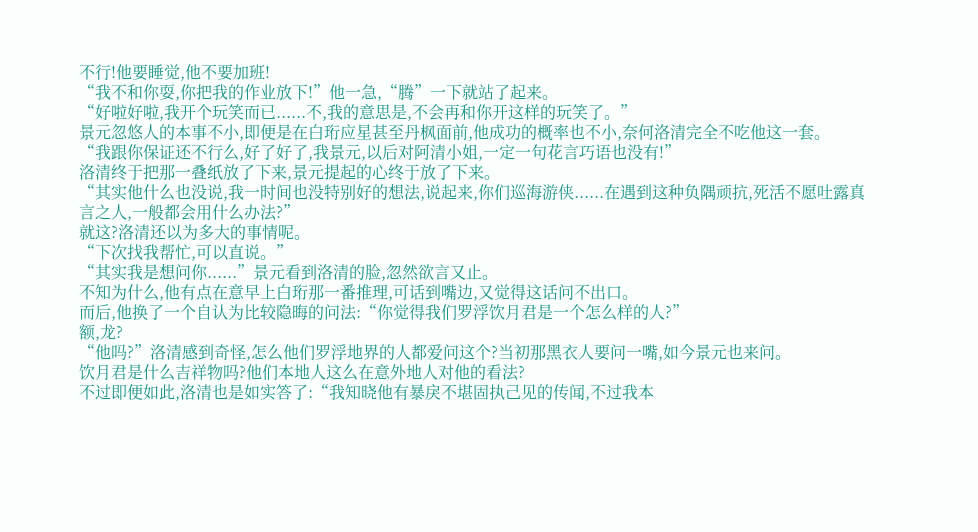不行!他要睡觉,他不要加班!
“我不和你耍,你把我的作业放下!”他一急,“腾”一下就站了起来。
“好啦好啦,我开个玩笑而已......不,我的意思是,不会再和你开这样的玩笑了。”
景元忽悠人的本事不小,即便是在白珩应星甚至丹枫面前,他成功的概率也不小,奈何洛清完全不吃他这一套。
“我跟你保证还不行么,好了好了,我景元,以后对阿清小姐,一定一句花言巧语也没有!”
洛清终于把那一叠纸放了下来,景元提起的心终于放了下来。
“其实他什么也没说,我一时间也没特别好的想法,说起来,你们巡海游侠......在遇到这种负隅顽抗,死活不愿吐露真言之人,一般都会用什么办法?”
就这?洛清还以为多大的事情呢。
“下次找我帮忙,可以直说。”
“其实我是想问你......”景元看到洛清的脸,忽然欲言又止。
不知为什么,他有点在意早上白珩那一番推理,可话到嘴边,又觉得这话问不出口。
而后,他换了一个自认为比较隐晦的问法:“你觉得我们罗浮饮月君是一个怎么样的人?”
额,龙?
“他吗?”洛清感到奇怪,怎么他们罗浮地界的人都爱问这个?当初那黑衣人要问一嘴,如今景元也来问。
饮月君是什么吉祥物吗?他们本地人这么在意外地人对他的看法?
不过即便如此,洛清也是如实答了:“我知晓他有暴戾不堪固执己见的传闻,不过我本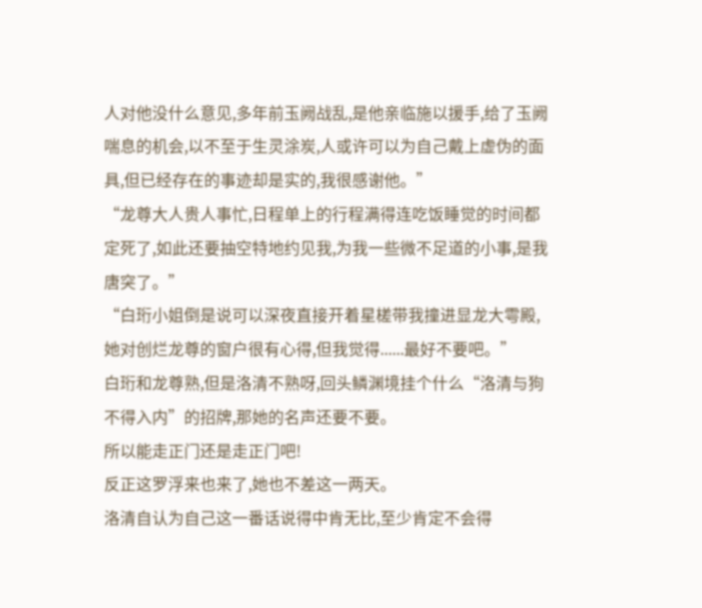人对他没什么意见,多年前玉阙战乱,是他亲临施以援手,给了玉阙喘息的机会,以不至于生灵涂炭,人或许可以为自己戴上虚伪的面具,但已经存在的事迹却是实的,我很感谢他。”
“龙尊大人贵人事忙,日程单上的行程满得连吃饭睡觉的时间都定死了,如此还要抽空特地约见我,为我一些微不足道的小事,是我唐突了。”
“白珩小姐倒是说可以深夜直接开着星槎带我撞进显龙大雩殿,她对创烂龙尊的窗户很有心得,但我觉得......最好不要吧。”
白珩和龙尊熟,但是洛清不熟呀,回头鳞渊境挂个什么“洛清与狗不得入内”的招牌,那她的名声还要不要。
所以能走正门还是走正门吧!
反正这罗浮来也来了,她也不差这一两天。
洛清自认为自己这一番话说得中肯无比,至少肯定不会得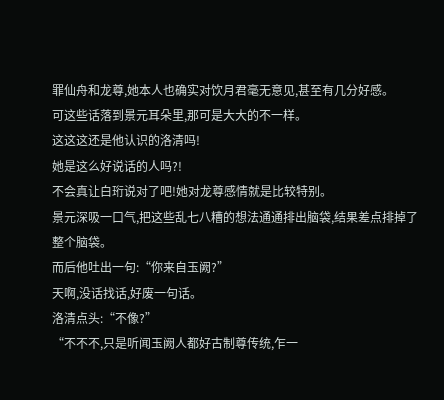罪仙舟和龙尊,她本人也确实对饮月君毫无意见,甚至有几分好感。
可这些话落到景元耳朵里,那可是大大的不一样。
这这这还是他认识的洛清吗!
她是这么好说话的人吗?!
不会真让白珩说对了吧!她对龙尊感情就是比较特别。
景元深吸一口气,把这些乱七八糟的想法通通排出脑袋,结果差点排掉了整个脑袋。
而后他吐出一句:“你来自玉阙?”
天啊,没话找话,好废一句话。
洛清点头:“不像?”
“不不不,只是听闻玉阙人都好古制尊传统,乍一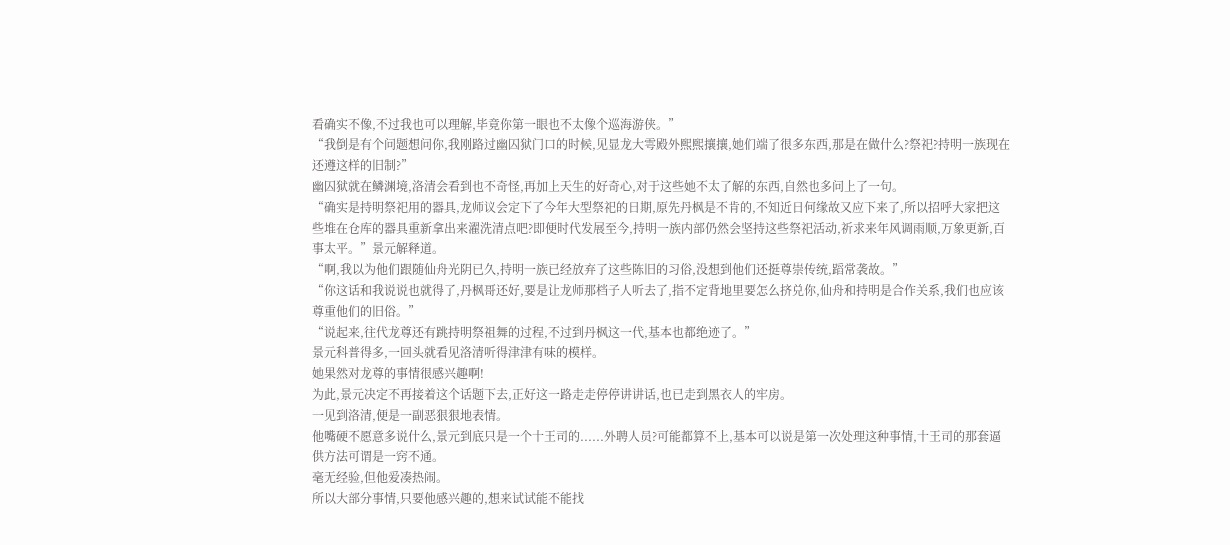看确实不像,不过我也可以理解,毕竟你第一眼也不太像个巡海游侠。”
“我倒是有个问题想问你,我刚路过幽囚狱门口的时候,见显龙大雩殿外熙熙攘攘,她们端了很多东西,那是在做什么?祭祀?持明一族现在还遵这样的旧制?”
幽囚狱就在鳞渊境,洛清会看到也不奇怪,再加上天生的好奇心,对于这些她不太了解的东西,自然也多问上了一句。
“确实是持明祭祀用的器具,龙师议会定下了今年大型祭祀的日期,原先丹枫是不肯的,不知近日何缘故又应下来了,所以招呼大家把这些堆在仓库的器具重新拿出来濯洗清点吧?即便时代发展至今,持明一族内部仍然会坚持这些祭祀活动,祈求来年风调雨顺,万象更新,百事太平。”景元解释道。
“啊,我以为他们跟随仙舟光阴已久,持明一族已经放弃了这些陈旧的习俗,没想到他们还挺尊崇传统,蹈常袭故。”
“你这话和我说说也就得了,丹枫哥还好,要是让龙师那档子人听去了,指不定背地里要怎么挤兑你,仙舟和持明是合作关系,我们也应该尊重他们的旧俗。”
“说起来,往代龙尊还有跳持明祭祖舞的过程,不过到丹枫这一代,基本也都绝迹了。”
景元科普得多,一回头就看见洛清听得津津有味的模样。
她果然对龙尊的事情很感兴趣啊!
为此,景元决定不再接着这个话题下去,正好这一路走走停停讲讲话,也已走到黑衣人的牢房。
一见到洛清,便是一副恶狠狠地表情。
他嘴硬不愿意多说什么,景元到底只是一个十王司的......外聘人员?可能都算不上,基本可以说是第一次处理这种事情,十王司的那套逼供方法可谓是一窍不通。
毫无经验,但他爱凑热闹。
所以大部分事情,只要他感兴趣的,想来试试能不能找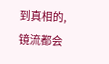到真相的,镜流都会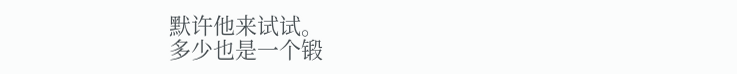默许他来试试。
多少也是一个锻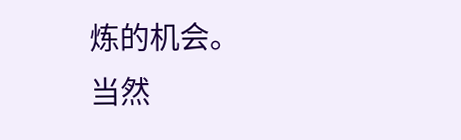炼的机会。
当然